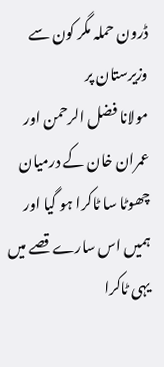ڈرون حملہ مگر کون سے وزیرستان پر
مولانا فضل الرحمن اور عمران خان کے درمیان چھوٹا سا ٹاکرا ہو گیا اور ہمیں اس سارے قصے میں یہی ٹاکرا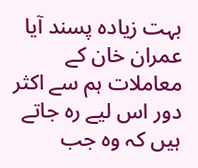بہت زیادہ پسند آیا
عمران خان کے معاملات ہم سے اکثر دور اس لیے رہ جاتے ہیں کہ وہ جب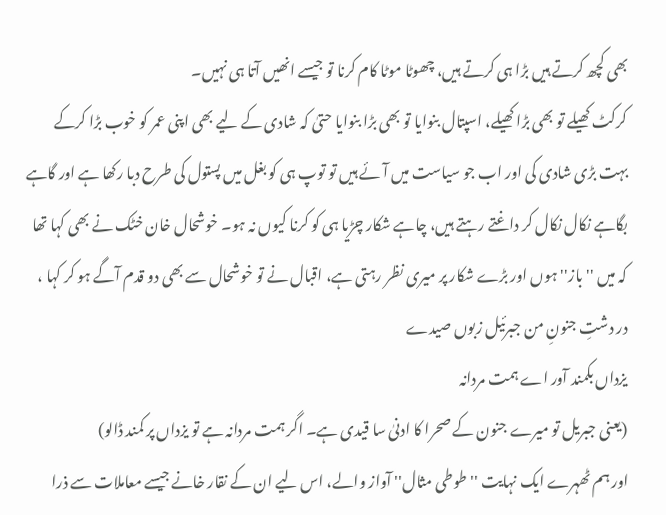بھی کچھ کرتے ہیں بڑا ہی کرتے ہیں، چھوٹا موٹا کام کرنا تو جیسے انھیں آتا ہی نہیں۔
کرکٹ کھیلے تو بھی بڑا کھیلے، اسپتال بنوایا تو بھی بڑا بنوایا حتیٰ کہ شادی کے لیے بھی اپنی عمر کو خوب بڑا کرکے بہت بڑی شادی کی اور اب جو سیاست میں آئے ہیں تو توپ ہی کو بغل میں پستول کی طرح دبا رکھا ہے اور گاہے بگاہے نکال نکال کر داغتے رہتے ہیں، چاہے شکار چڑیا ہی کو کرنا کیوں نہ ہو۔ خوشحال خان خٹک نے بھی کہا تھا کہ میں ''باز'' ہوں اور بڑے شکار پر میری نظر رہتی ہے، اقبال نے تو خوشحال سے بھی دو قدم آگے ہو کر کہا ،
در دشتِ جنونِ من جبرئیل زبوں صیدے
یزداں بکمند آور اے ہمت مردانہ
(یعنی جبریل تو میرے جنون کے صحرا کا ادنیٰ سا قیدی ہے۔ اگر ہمت مردانہ ہے تو یزداں پر کمند ڈالو)
اور ہم ٹھہرے ایک نہایت ''طوطی مثال'' آواز والے، اس لیے ان کے نقار خانے جیسے معاملات سے ذرا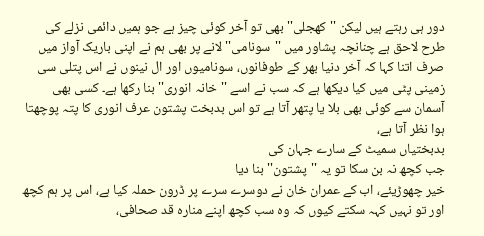دور ہی رہتے ہیں لیکن ''کھجلی'' بھی تو آخر کوئی چیز ہے جو ہمیں دائمی نزلے کی طرح لاحق ہے چنانچہ پشاور میں ''سونامی'' لانے پر بھی ہم نے اپنی باریک آواز میں صرف اتنا کہا کہ آخر دنیا بھر کے طوفانوں، سونامیوں اور ال نینوں نے اس پتلی سی زمینی پٹی میں کیا دیکھا ہے کہ سب نے اسے ''خانہ انوری'' بنا رکھا ہے۔ کسی بھی آسمان سے کوئی بھی بلا یا پتھر آتا ہے تو اس بدبخت پشتون عرف انوری کا پتہ پوچھتا ہوا نظر آتا ہے،
بدبختیاں سمیٹ کے سارے جہان کی
جب کچھ نہ بن سکا تو یہ ''پشتون'' بنا دیا
خیر چھوڑیئے، اب کے عمران خان نے دوسرے سرے پر ڈرون حملہ کیا ہے، اس پر ہم کچھ اور تو نہیں کہہ سکتے کیوں کہ وہ سب کچھ اپنے منارہ قد صحافی،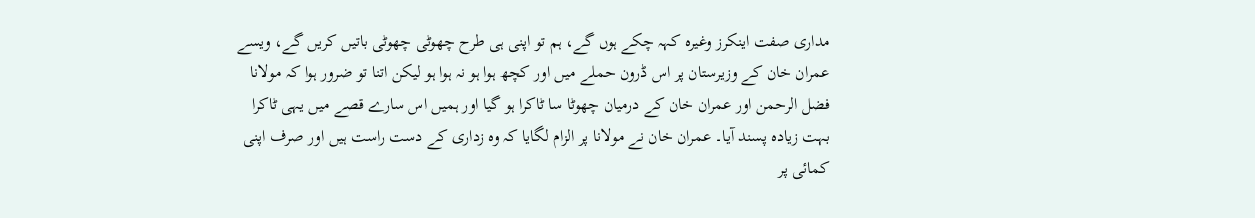مداری صفت اینکرز وغیرہ کہہ چکے ہوں گے، ہم تو اپنی ہی طرح چھوٹی چھوٹی باتیں کریں گے، ویسے عمران خان کے وزیرستان پر اس ڈرون حملے میں اور کچھ ہوا ہو نہ ہوا ہو لیکن اتنا تو ضرور ہوا کہ مولانا فضل الرحمن اور عمران خان کے درمیان چھوٹا سا ٹاکرا ہو گیا اور ہمیں اس سارے قصے میں یہی ٹاکرا بہت زیادہ پسند آیا۔ عمران خان نے مولانا پر الزام لگایا کہ وہ زداری کے دست راست ہیں اور صرف اپنی کمائی پر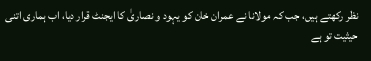نظر رکھتے ہیں، جب کہ مولانا نے عمران خان کو یہود و نصاریٰ کا ایجنٹ قرار دیا، اب ہماری اتنی حیثیت تو ہے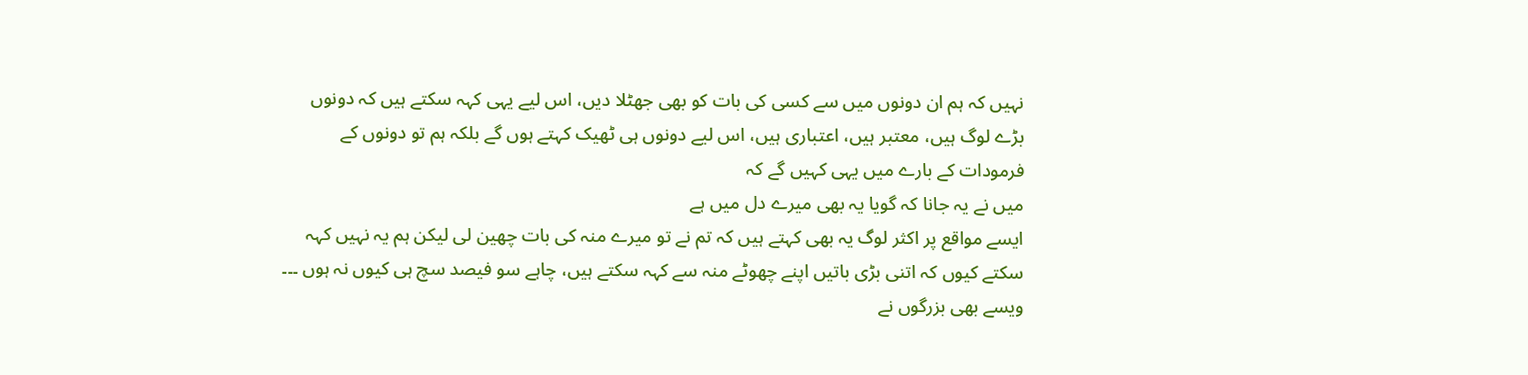نہیں کہ ہم ان دونوں میں سے کسی کی بات کو بھی جھٹلا دیں، اس لیے یہی کہہ سکتے ہیں کہ دونوں بڑے لوگ ہیں، معتبر ہیں، اعتباری ہیں، اس لیے دونوں ہی ٹھیک کہتے ہوں گے بلکہ ہم تو دونوں کے فرمودات کے بارے میں یہی کہیں گے کہ
میں نے یہ جانا کہ گویا یہ بھی میرے دل میں ہے
ایسے مواقع پر اکثر لوگ یہ بھی کہتے ہیں کہ تم نے تو میرے منہ کی بات چھین لی لیکن ہم یہ نہیں کہہ سکتے کیوں کہ اتنی بڑی باتیں اپنے چھوٹے منہ سے کہہ سکتے ہیں، چاہے سو فیصد سچ ہی کیوں نہ ہوں ۔۔۔ ویسے بھی بزرگوں نے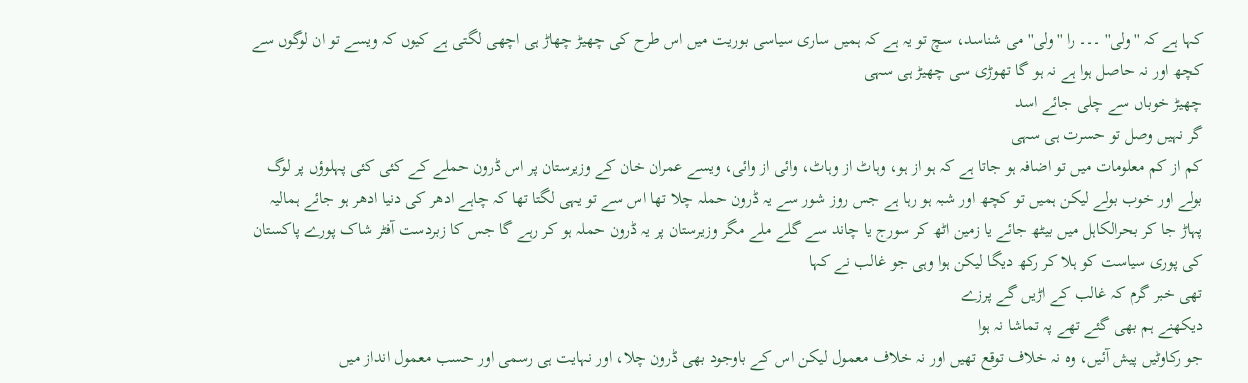کہا ہے کہ ''ولی'' ۔۔۔ را ''ولی'' می شناسد، سچ تو یہ ہے کہ ہمیں ساری سیاسی بوریت میں اس طرح کی چھیڑ چھاڑ ہی اچھی لگتی ہے کیوں کہ ویسے تو ان لوگوں سے کچھ اور نہ حاصل ہوا ہے نہ ہو گا تھوڑی سی چھیڑ ہی سہی
چھیڑ خوباں سے چلی جائے اسد
گر نہیں وصل تو حسرت ہی سہی
کم از کم معلومات میں تو اضافہ ہو جاتا ہے کہ ہو از ہو، وہاٹ از وہاٹ، وائی از وائی، ویسے عمران خان کے وزیرستان پر اس ڈرون حملے کے کئی کئی پہلوؤں پر لوگ بولے اور خوب بولے لیکن ہمیں تو کچھ اور شبہ ہو رہا ہے جس روز شور سے یہ ڈرون حملہ چلا تھا اس سے تو یہی لگتا تھا کہ چاہے ادھر کی دنیا ادھر ہو جائے ہمالیہ پہاڑ جا کر بحرالکاہل میں بیٹھ جائے یا زمین اٹھ کر سورج یا چاند سے گلے ملے مگر وزیرستان پر یہ ڈرون حملہ ہو کر رہے گا جس کا زبردست آفٹر شاک پورے پاکستان کی پوری سیاست کو ہلا کر رکھ دیگا لیکن ہوا وہی جو غالب نے کہا
تھی خبر گرم کہ غالب کے اڑیں گے پرزے
دیکھنے ہم بھی گئے تھے پہ تماشا نہ ہوا
جو رکاوٹیں پیش آئیں، وہ نہ خلاف توقع تھیں اور نہ خلاف معمول لیکن اس کے باوجود بھی ڈرون چلا، اور نہایت ہی رسمی اور حسب معمول انداز میں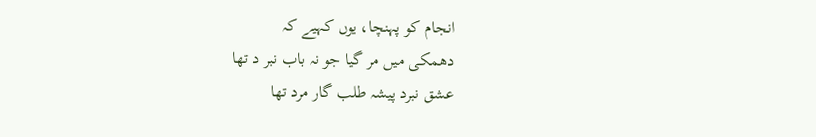انجام کو پہنچا، یوں کہیے کہ
دھمکی میں مر گیا جو نہ باب نبر د تھا
عشق نبرد پیشہ طلب گار مرد تھا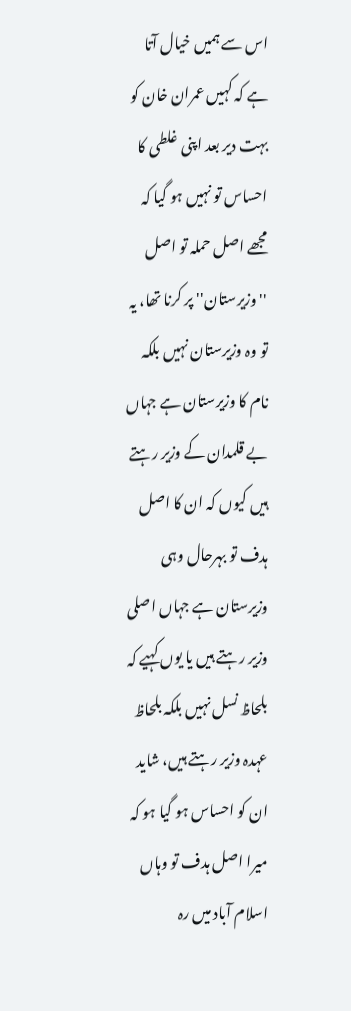اس سے ہمیں خیال آتا ہے کہ کہیں عمران خان کو بہت دیر بعد اپنی غلطی کا احساس تو نہیں ہو گیا کہ مجھے اصل حملہ تو اصل ''وزیرستان'' پر کرنا تھا، یہ تو وہ وزیرستان نہیں بلکہ نام کا وزیرستان ہے جہاں بے قلمدان کے وزیر رہتے ہیں کیوں کہ ان کا اصل ہدف تو بہرحال وہی وزیرستان ہے جہاں اصلی وزیر رہتے ہیں یا یوں کہیے کہ بلحاظ نسل نہیں بلکہ بلحاظ عہدہ وزیر رہتے ہیں، شاید ان کو احساس ہو گیا ہو کہ میرا اصل ہدف تو وہاں اسلام آباد میں رہ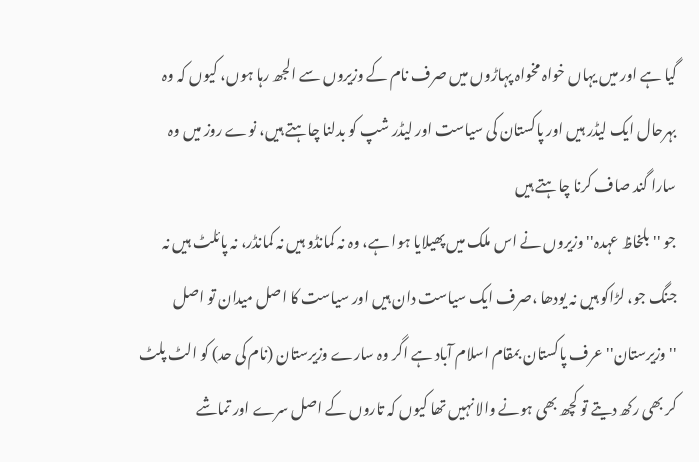گیا ہے اور میں یہاں خواہ مخواہ پہاڑوں میں صرف نام کے وزیروں سے الجھ رہا ہوں، کیوں کہ وہ بہرحال ایک لیڈر ہیں اور پاکستان کی سیاست اور لیڈر شپ کو بدلنا چاہتے ہیں، نوے روز میں وہ سارا گند صاف کرنا چاہتے ہیں
جو ''بلخاظ عہدہ'' وزیروں نے اس ملک میں پھیلایا ہوا ہے، وہ نہ کمانڈو ہیں نہ کمانڈر، نہ پائلٹ ہیں نہ جنگ جو، لڑاکو ہیں نہ یودھا ،صرف ایک سیاست دان ہیں اور سیاست کا اصل میدان تو اصل ''وزیرستان'' عرف پاکستان بمقام اسلام آباد ہے اگر وہ سارے وزیرستان (نام کی حد) کو الٹ پلٹ کر بھی رکھ دیتے تو کچھ بھی ہونے والا نہیں تھا کیوں کہ تاروں کے اصل سرے اور تماشے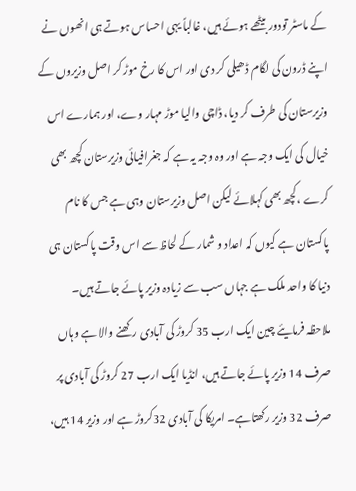کے ماسٹر تودور بیٹھے ہوئے ہیں، غالباً یہی احساس ہوتے ہی انھوں نے اپنے ڈرون کی لگام ڈھیلی کر دی اور اس کا رخ موڑ کر اصل وزیروں کے وزیرستان کی طرف کر دیا، ڈاچی والیا موڑ مہار وے، اور ہمارے اس خیال کی ایک وجہ ہے اور وہ وجہ یہ ہے کہ جغرافیائی وزیرستان کچھ بھی کرے ،کچھ بھی کہلائے لیکن اصل وزیرستان وہی ہے جس کا نام پاکستان ہے کیوں کہ اعداد و شمار کے لحاظ سے اس وقت پاکستان ہی دنیا کا واحد ملک ہے جہاں سب سے زیادہ وزیر پائے جاتے ہیں۔
ملاحظہ فرمایئے چین ایک ارب 35 کروڑ کی آبادی رکھنے والا ہے وہاں صرف 14 وزیر پائے جاتے ہیں، انڈیا ایک ارب 27 کروڑ کی آبادی پر صرف 32 وزیر رکھتاہے۔ امریکا کی آبادی 32کروڑ ہے اور وزیر 14 ہیں،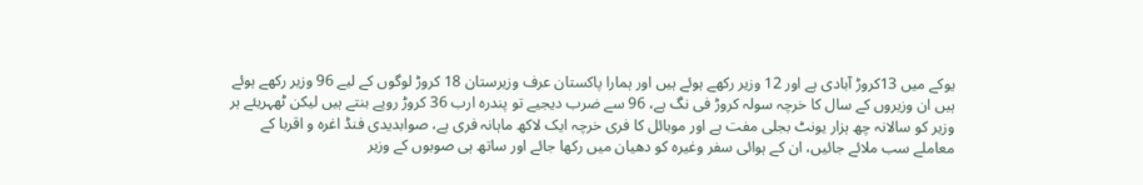یوکے میں 13کروڑ آبادی ہے اور 12 وزیر رکھے ہوئے ہیں اور ہمارا پاکستان عرف وزیرستان 18 کروڑ لوگوں کے لیے 96 وزیر رکھے ہوئے ہیں ان وزیروں کے سال کا خرچہ سولہ کروڑ فی نگ ہے، 96 سے ضرب دیجیے تو پندرہ ارب 36 کروڑ روپے بنتے ہیں لیکن ٹھہریئے ہر وزیر کو سالانہ چھ ہزار یونٹ بجلی مفت ہے اور موبائل کا فری خرچہ ایک لاکھ ماہانہ فری ہے، صوابدیدی فنڈ اغرہ و اقربا کے معاملے سب ملائے جائیں، ان کے ہوائی سفر وغیرہ کو دھیان میں رکھا جائے اور ساتھ ہی صوبوں کے وزیر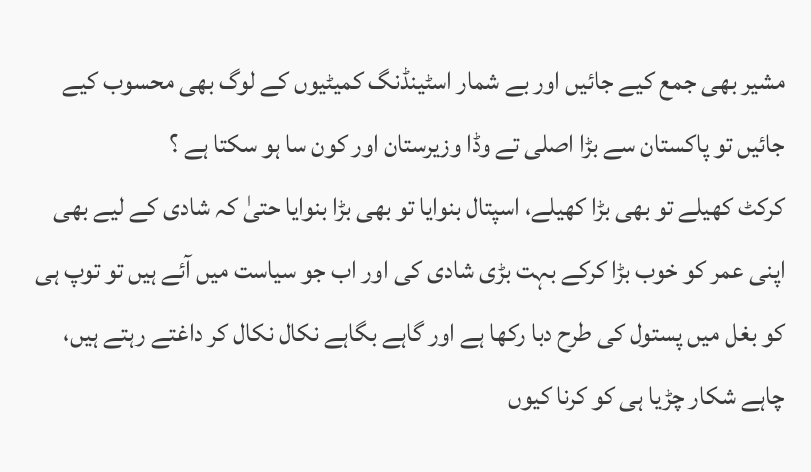مشیر بھی جمع کیے جائیں اور بے شمار اسٹینڈنگ کمیٹیوں کے لوگ بھی محسوب کیے جائیں تو پاکستان سے بڑا اصلی تے وڈا وزیرستان اور کون سا ہو سکتا ہے ؟
کرکٹ کھیلے تو بھی بڑا کھیلے، اسپتال بنوایا تو بھی بڑا بنوایا حتیٰ کہ شادی کے لیے بھی اپنی عمر کو خوب بڑا کرکے بہت بڑی شادی کی اور اب جو سیاست میں آئے ہیں تو توپ ہی کو بغل میں پستول کی طرح دبا رکھا ہے اور گاہے بگاہے نکال نکال کر داغتے رہتے ہیں، چاہے شکار چڑیا ہی کو کرنا کیوں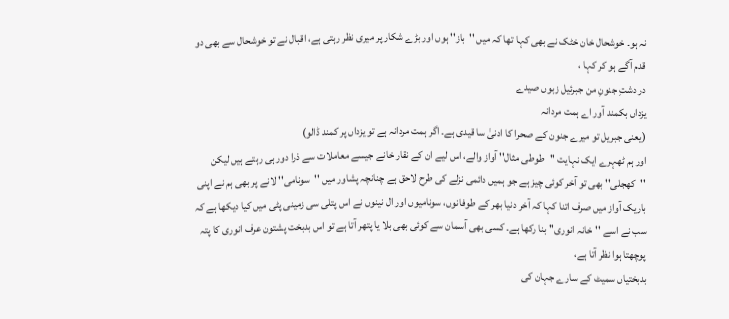نہ ہو۔ خوشحال خان خٹک نے بھی کہا تھا کہ میں ''باز'' ہوں اور بڑے شکار پر میری نظر رہتی ہے، اقبال نے تو خوشحال سے بھی دو قدم آگے ہو کر کہا ،
در دشتِ جنونِ من جبرئیل زبوں صیدے
یزداں بکمند آور اے ہمت مردانہ
(یعنی جبریل تو میرے جنون کے صحرا کا ادنیٰ سا قیدی ہے۔ اگر ہمت مردانہ ہے تو یزداں پر کمند ڈالو)
اور ہم ٹھہرے ایک نہایت ''طوطی مثال'' آواز والے، اس لیے ان کے نقار خانے جیسے معاملات سے ذرا دور ہی رہتے ہیں لیکن ''کھجلی'' بھی تو آخر کوئی چیز ہے جو ہمیں دائمی نزلے کی طرح لاحق ہے چنانچہ پشاور میں ''سونامی'' لانے پر بھی ہم نے اپنی باریک آواز میں صرف اتنا کہا کہ آخر دنیا بھر کے طوفانوں، سونامیوں اور ال نینوں نے اس پتلی سی زمینی پٹی میں کیا دیکھا ہے کہ سب نے اسے ''خانہ انوری'' بنا رکھا ہے۔ کسی بھی آسمان سے کوئی بھی بلا یا پتھر آتا ہے تو اس بدبخت پشتون عرف انوری کا پتہ پوچھتا ہوا نظر آتا ہے،
بدبختیاں سمیٹ کے سارے جہان کی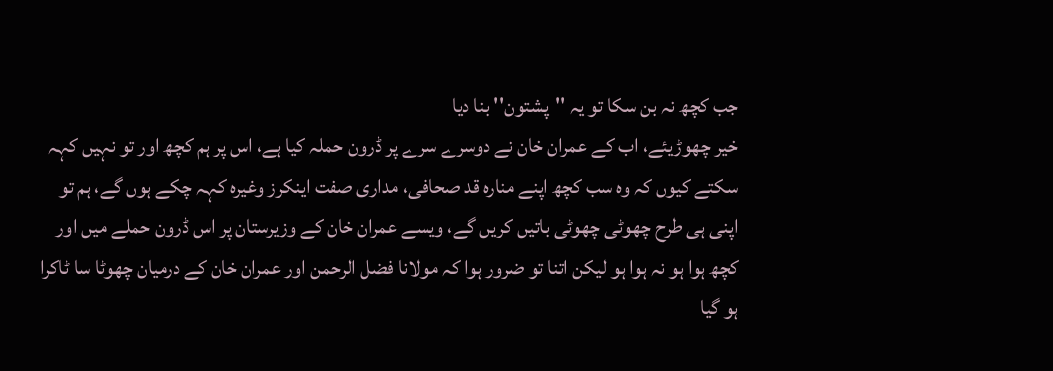جب کچھ نہ بن سکا تو یہ ''پشتون'' بنا دیا
خیر چھوڑیئے، اب کے عمران خان نے دوسرے سرے پر ڈرون حملہ کیا ہے، اس پر ہم کچھ اور تو نہیں کہہ سکتے کیوں کہ وہ سب کچھ اپنے منارہ قد صحافی، مداری صفت اینکرز وغیرہ کہہ چکے ہوں گے، ہم تو اپنی ہی طرح چھوٹی چھوٹی باتیں کریں گے، ویسے عمران خان کے وزیرستان پر اس ڈرون حملے میں اور کچھ ہوا ہو نہ ہوا ہو لیکن اتنا تو ضرور ہوا کہ مولانا فضل الرحمن اور عمران خان کے درمیان چھوٹا سا ٹاکرا ہو گیا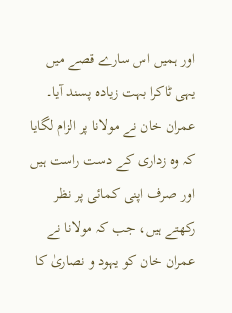اور ہمیں اس سارے قصے میں یہی ٹاکرا بہت زیادہ پسند آیا۔ عمران خان نے مولانا پر الزام لگایا کہ وہ زداری کے دست راست ہیں اور صرف اپنی کمائی پر نظر رکھتے ہیں، جب کہ مولانا نے عمران خان کو یہود و نصاریٰ کا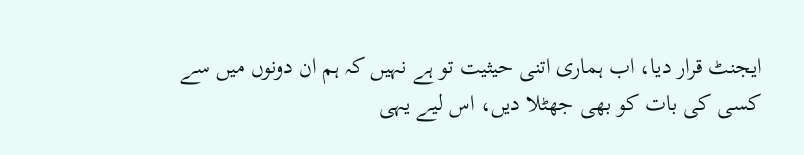ایجنٹ قرار دیا، اب ہماری اتنی حیثیت تو ہے نہیں کہ ہم ان دونوں میں سے کسی کی بات کو بھی جھٹلا دیں، اس لیے یہی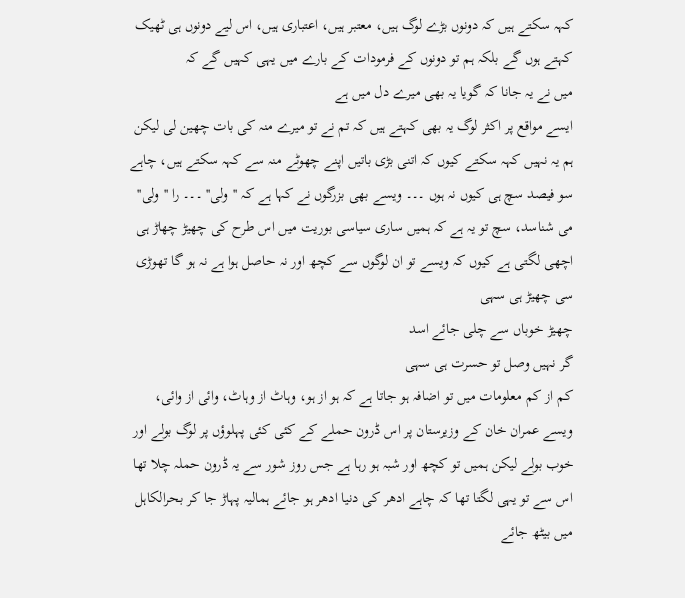کہہ سکتے ہیں کہ دونوں بڑے لوگ ہیں، معتبر ہیں، اعتباری ہیں، اس لیے دونوں ہی ٹھیک کہتے ہوں گے بلکہ ہم تو دونوں کے فرمودات کے بارے میں یہی کہیں گے کہ
میں نے یہ جانا کہ گویا یہ بھی میرے دل میں ہے
ایسے مواقع پر اکثر لوگ یہ بھی کہتے ہیں کہ تم نے تو میرے منہ کی بات چھین لی لیکن ہم یہ نہیں کہہ سکتے کیوں کہ اتنی بڑی باتیں اپنے چھوٹے منہ سے کہہ سکتے ہیں، چاہے سو فیصد سچ ہی کیوں نہ ہوں ۔۔۔ ویسے بھی بزرگوں نے کہا ہے کہ ''ولی'' ۔۔۔ را ''ولی'' می شناسد، سچ تو یہ ہے کہ ہمیں ساری سیاسی بوریت میں اس طرح کی چھیڑ چھاڑ ہی اچھی لگتی ہے کیوں کہ ویسے تو ان لوگوں سے کچھ اور نہ حاصل ہوا ہے نہ ہو گا تھوڑی سی چھیڑ ہی سہی
چھیڑ خوباں سے چلی جائے اسد
گر نہیں وصل تو حسرت ہی سہی
کم از کم معلومات میں تو اضافہ ہو جاتا ہے کہ ہو از ہو، وہاٹ از وہاٹ، وائی از وائی، ویسے عمران خان کے وزیرستان پر اس ڈرون حملے کے کئی کئی پہلوؤں پر لوگ بولے اور خوب بولے لیکن ہمیں تو کچھ اور شبہ ہو رہا ہے جس روز شور سے یہ ڈرون حملہ چلا تھا اس سے تو یہی لگتا تھا کہ چاہے ادھر کی دنیا ادھر ہو جائے ہمالیہ پہاڑ جا کر بحرالکاہل میں بیٹھ جائے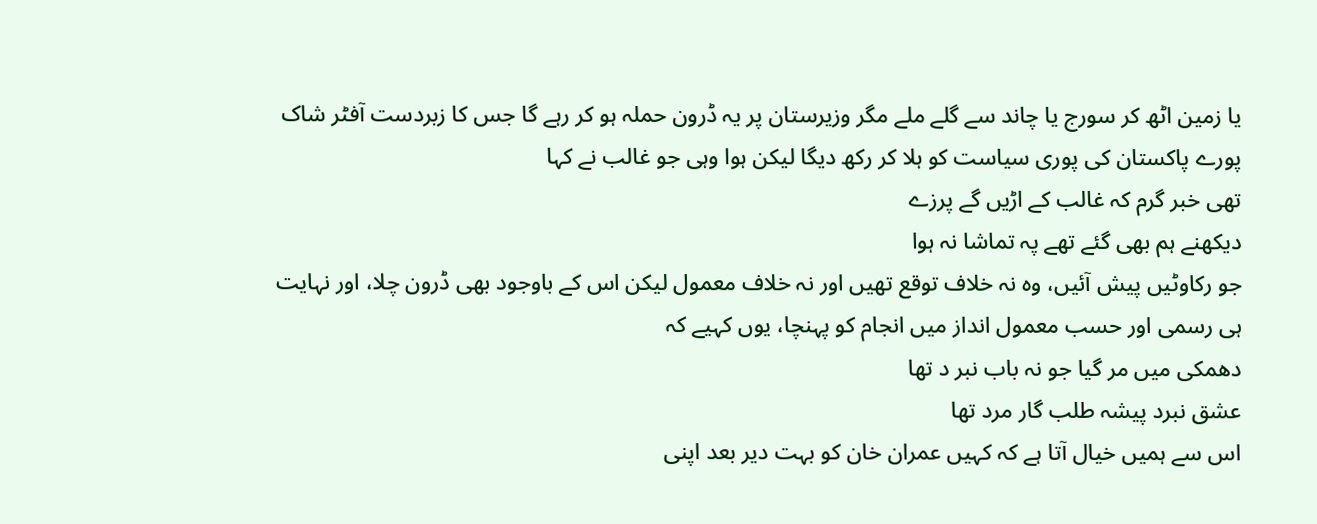یا زمین اٹھ کر سورج یا چاند سے گلے ملے مگر وزیرستان پر یہ ڈرون حملہ ہو کر رہے گا جس کا زبردست آفٹر شاک پورے پاکستان کی پوری سیاست کو ہلا کر رکھ دیگا لیکن ہوا وہی جو غالب نے کہا
تھی خبر گرم کہ غالب کے اڑیں گے پرزے
دیکھنے ہم بھی گئے تھے پہ تماشا نہ ہوا
جو رکاوٹیں پیش آئیں، وہ نہ خلاف توقع تھیں اور نہ خلاف معمول لیکن اس کے باوجود بھی ڈرون چلا، اور نہایت ہی رسمی اور حسب معمول انداز میں انجام کو پہنچا، یوں کہیے کہ
دھمکی میں مر گیا جو نہ باب نبر د تھا
عشق نبرد پیشہ طلب گار مرد تھا
اس سے ہمیں خیال آتا ہے کہ کہیں عمران خان کو بہت دیر بعد اپنی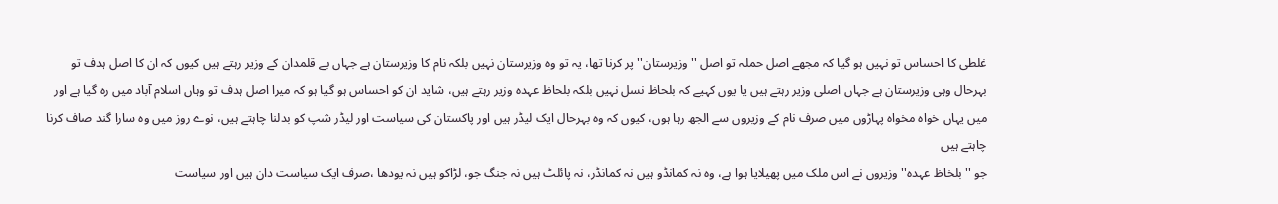غلطی کا احساس تو نہیں ہو گیا کہ مجھے اصل حملہ تو اصل ''وزیرستان'' پر کرنا تھا، یہ تو وہ وزیرستان نہیں بلکہ نام کا وزیرستان ہے جہاں بے قلمدان کے وزیر رہتے ہیں کیوں کہ ان کا اصل ہدف تو بہرحال وہی وزیرستان ہے جہاں اصلی وزیر رہتے ہیں یا یوں کہیے کہ بلحاظ نسل نہیں بلکہ بلحاظ عہدہ وزیر رہتے ہیں، شاید ان کو احساس ہو گیا ہو کہ میرا اصل ہدف تو وہاں اسلام آباد میں رہ گیا ہے اور میں یہاں خواہ مخواہ پہاڑوں میں صرف نام کے وزیروں سے الجھ رہا ہوں، کیوں کہ وہ بہرحال ایک لیڈر ہیں اور پاکستان کی سیاست اور لیڈر شپ کو بدلنا چاہتے ہیں، نوے روز میں وہ سارا گند صاف کرنا چاہتے ہیں
جو ''بلخاظ عہدہ'' وزیروں نے اس ملک میں پھیلایا ہوا ہے، وہ نہ کمانڈو ہیں نہ کمانڈر، نہ پائلٹ ہیں نہ جنگ جو، لڑاکو ہیں نہ یودھا ،صرف ایک سیاست دان ہیں اور سیاست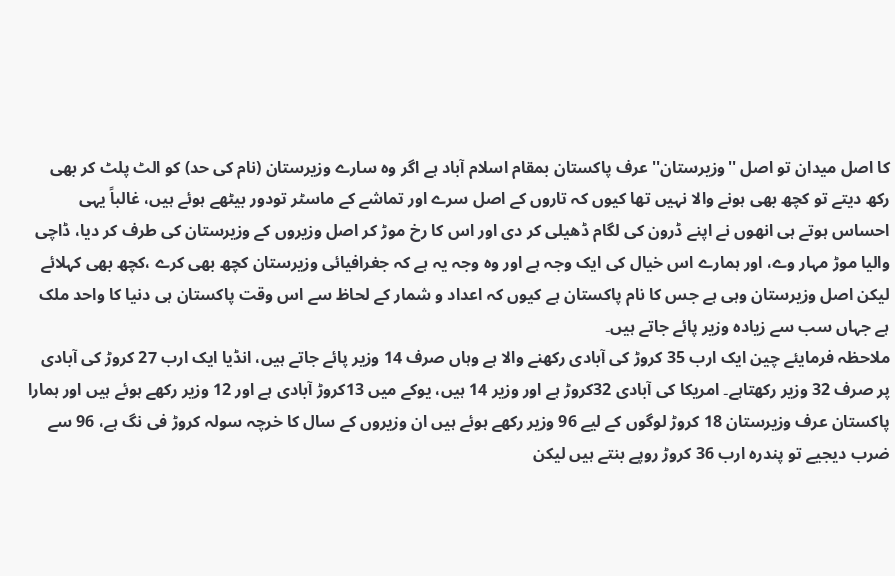کا اصل میدان تو اصل ''وزیرستان'' عرف پاکستان بمقام اسلام آباد ہے اگر وہ سارے وزیرستان (نام کی حد) کو الٹ پلٹ کر بھی رکھ دیتے تو کچھ بھی ہونے والا نہیں تھا کیوں کہ تاروں کے اصل سرے اور تماشے کے ماسٹر تودور بیٹھے ہوئے ہیں، غالباً یہی احساس ہوتے ہی انھوں نے اپنے ڈرون کی لگام ڈھیلی کر دی اور اس کا رخ موڑ کر اصل وزیروں کے وزیرستان کی طرف کر دیا، ڈاچی والیا موڑ مہار وے، اور ہمارے اس خیال کی ایک وجہ ہے اور وہ وجہ یہ ہے کہ جغرافیائی وزیرستان کچھ بھی کرے ،کچھ بھی کہلائے لیکن اصل وزیرستان وہی ہے جس کا نام پاکستان ہے کیوں کہ اعداد و شمار کے لحاظ سے اس وقت پاکستان ہی دنیا کا واحد ملک ہے جہاں سب سے زیادہ وزیر پائے جاتے ہیں۔
ملاحظہ فرمایئے چین ایک ارب 35 کروڑ کی آبادی رکھنے والا ہے وہاں صرف 14 وزیر پائے جاتے ہیں، انڈیا ایک ارب 27 کروڑ کی آبادی پر صرف 32 وزیر رکھتاہے۔ امریکا کی آبادی 32کروڑ ہے اور وزیر 14 ہیں، یوکے میں 13کروڑ آبادی ہے اور 12 وزیر رکھے ہوئے ہیں اور ہمارا پاکستان عرف وزیرستان 18 کروڑ لوگوں کے لیے 96 وزیر رکھے ہوئے ہیں ان وزیروں کے سال کا خرچہ سولہ کروڑ فی نگ ہے، 96 سے ضرب دیجیے تو پندرہ ارب 36 کروڑ روپے بنتے ہیں لیکن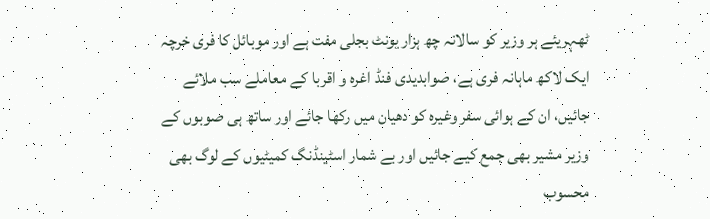ٹھہریئے ہر وزیر کو سالانہ چھ ہزار یونٹ بجلی مفت ہے اور موبائل کا فری خرچہ ایک لاکھ ماہانہ فری ہے، صوابدیدی فنڈ اغرہ و اقربا کے معاملے سب ملائے جائیں، ان کے ہوائی سفر وغیرہ کو دھیان میں رکھا جائے اور ساتھ ہی صوبوں کے وزیر مشیر بھی جمع کیے جائیں اور بے شمار اسٹینڈنگ کمیٹیوں کے لوگ بھی محسوب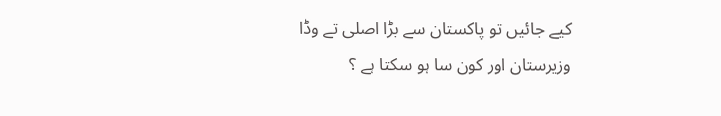کیے جائیں تو پاکستان سے بڑا اصلی تے وڈا وزیرستان اور کون سا ہو سکتا ہے ؟